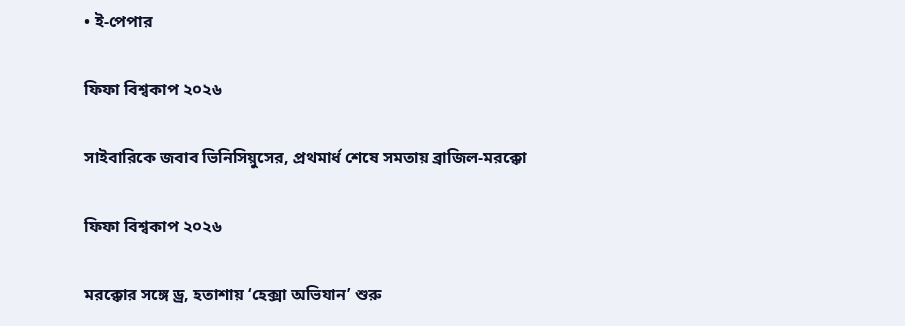• ই-পেপার

ফিফা বিশ্বকাপ ২০২৬

সাইবারিকে জবাব ভিনিসিয়ুসের, প্রথমার্ধ শেষে সমতায় ব্রাজিল-মরক্কো

ফিফা বিশ্বকাপ ২০২৬

মরক্কোর সঙ্গে ড্র, হতাশায় ‘হেক্সা অভিযান’ শুরু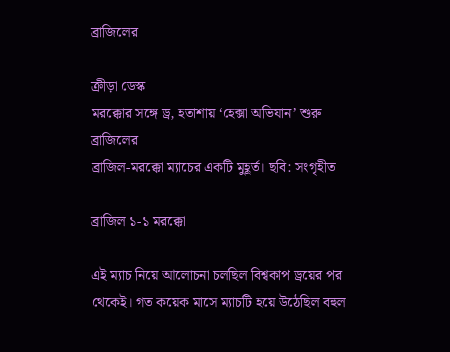ব্রাজিলের

ক্রীড়া ডেস্ক
মরক্কোর সঙ্গে ড্র, হতাশায় ‘হেক্সা অভিযান’ শুরু ব্রাজিলের
ব্রাজিল-মরক্কো ম্যাচের একটি মুহূর্ত। ছবি: সংগৃহীত

ব্রাজিল ১-১ মরক্কো

এই ম্যাচ নিয়ে আলোচনা চলছিল বিশ্বকাপ ড্রয়ের পর থেকেই। গত কয়েক মাসে ম্যাচটি হয়ে উঠেছিল বহুল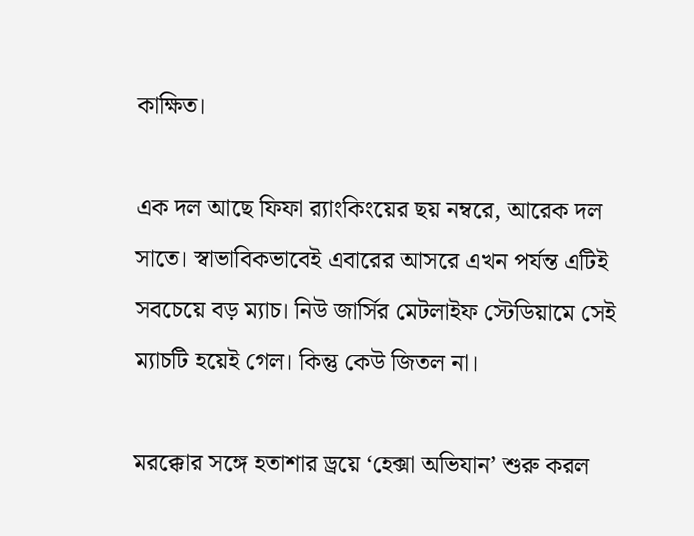কাক্ষিত।

এক দল আছে ফিফা র‌্যাংকিংয়ের ছয় নম্বরে, আরেক দল সাতে। স্বাভাবিকভাবেই এবারের আসরে এখন পর্যন্ত এটিই সবচেয়ে বড় ম্যাচ। নিউ জার্সির মেটলাইফ স্টেডিয়ামে সেই ম্যাচটি হয়েই গেল। কিন্তু কেউ জিতল না।

মরক্কোর সঙ্গে হতাশার ড্রয়ে ‘হেক্সা অভিযান’ শুরু করল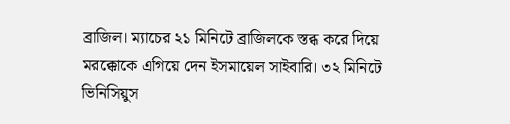ব্রাজিল। ম্যাচের ২১ মিনিটে ব্রাজিলকে স্তব্ধ করে দিয়ে মরক্কোকে এগিয়ে দেন ইসমায়েল সাইবারি। ৩২ মিনিটে ভিনিসিয়ুস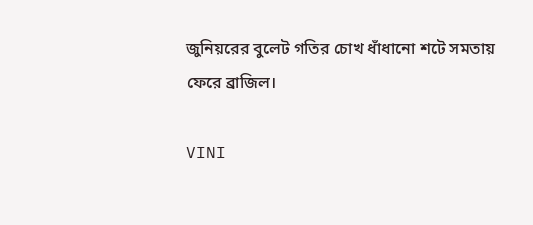জুনিয়রের বুলেট গতির চোখ ধাঁধানো শটে সমতায় ফেরে ব্রাজিল।

VINI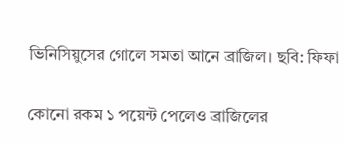ভিনিসিয়ুসের গোলে সমতা আনে ব্রাজিল। ছবি: ফিফা

কোনো রকম ১ পয়েন্ট পেলেও ব্রাজিলের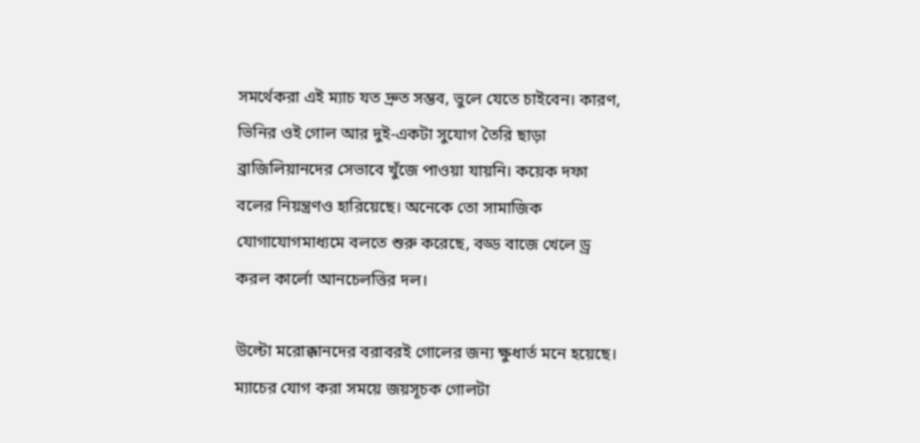সমর্থেকরা এই ম্যাচ যত দ্রুত সম্ভব, ভুলে যেতে চাইবেন। কারণ, ভিনির ওই গোল আর দুই-একটা সুযোগ তৈরি ছাড়া ব্রাজিলিয়ানদের সেভাবে খুঁজে পাওয়া যায়নি। কয়েক দফা বলের নিয়ন্ত্রণও হারিয়েছে। অনেকে তো সামাজিক যোগাযোগমাধ্যমে বলতে শুরু করেছে, বড্ড বাজে খেলে ড্র করল কার্লো আনচেলত্তির দল।

উল্টো মরোক্কানদের বরাবরই গোলের জন্য ক্ষুধার্ত মনে হয়েছে। ম্যাচের যোগ করা সময়ে জয়সূচক গোলটা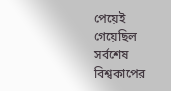পেয়েই গেয়েছিল সর্বশেষ বিশ্বকাপের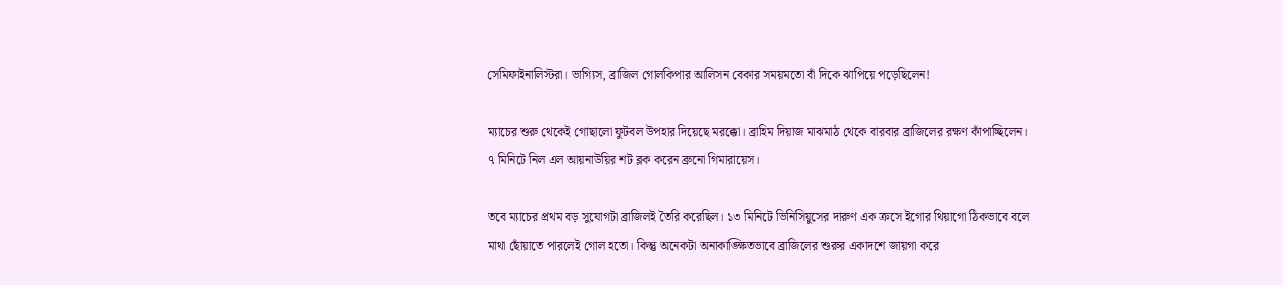সেমিফাইনালিস্টরা। ভাগ্যিস, ব্রাজিল গোলকিপার আলিসন বেকার সময়মতো বাঁ দিকে ঝাপিয়ে পড়েছিলেন!

ম্যাচের শুরু থেকেই গোছালো ফুটবল উপহার দিয়েছে মরক্কো। ব্রাহিম দিয়াজ মাঝমাঠ থেকে বারবার ব্রাজিলের রক্ষণ কাঁপাচ্ছিলেন। ৭ মিনিটে নিল এল আয়নাউয়ির শট ব্লক করেন ব্রুনো গিমারায়েস।

তবে ম্যাচের প্রথম বড় সুযোগটা ব্রাজিলই তৈরি করেছিল। ১৩ মিনিটে ভিনিসিয়ুসের দারুণ এক ক্রসে ইগোর থিয়াগো ঠিকভাবে বলে মাথা ছোঁয়াতে পারলেই গোল হতো। কিন্তু অনেকটা অনাকাঙ্ক্ষিতভাবে ব্রাজিলের শুরুর একাদশে জায়গা করে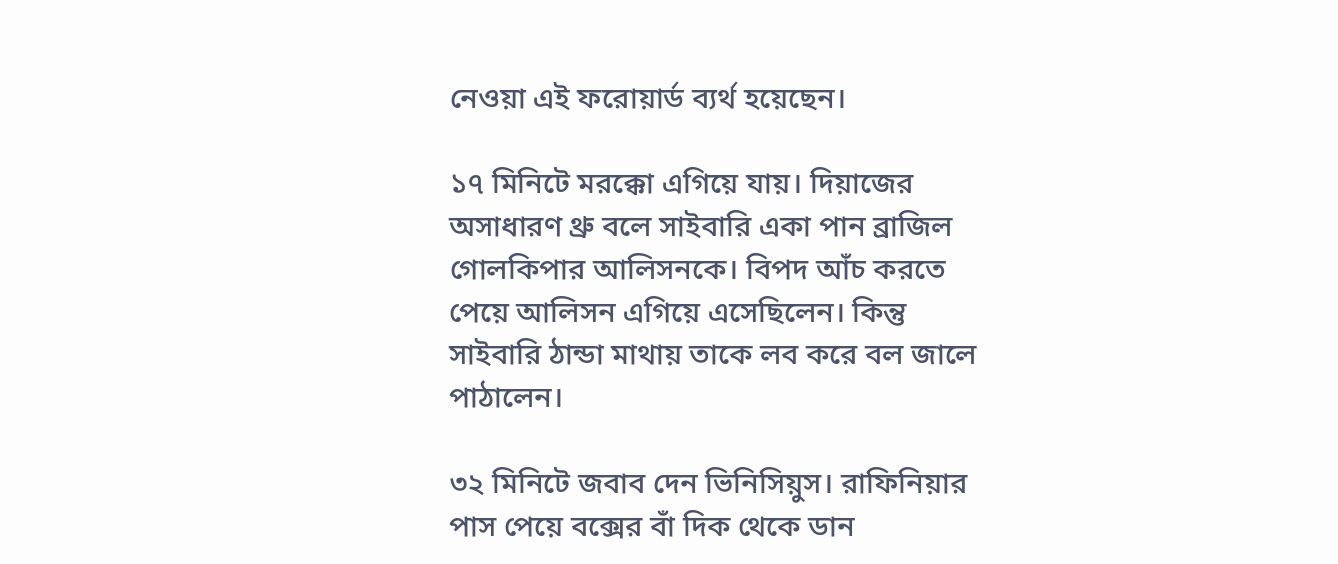নেওয়া এই ফরোয়ার্ড ব্যর্থ হয়েছেন।

১৭ মিনিটে মরক্কো এগিয়ে যায়। দিয়াজের অসাধারণ থ্রু বলে সাইবারি একা পান ব্রাজিল গোলকিপার আলিসনকে। বিপদ আঁচ করতে পেয়ে আলিসন এগিয়ে এসেছিলেন। কিন্তু সাইবারি ঠান্ডা মাথায় তাকে লব করে বল জালে পাঠালেন।

৩২ মিনিটে জবাব দেন ভিনিসিয়ুস। রাফিনিয়ার পাস পেয়ে বক্সের বাঁ দিক থেকে ডান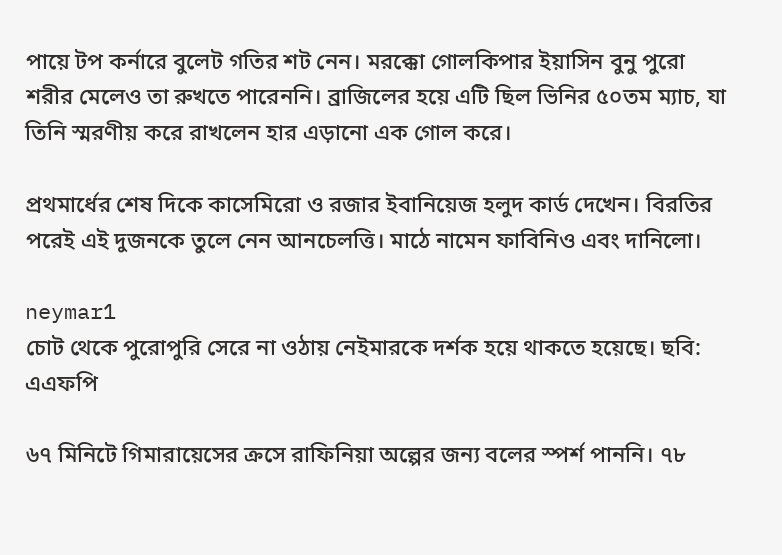পায়ে টপ কর্নারে বুলেট গতির শট নেন। মরক্কো গোলকিপার ইয়াসিন বুনু পুরো শরীর মেলেও তা রুখতে পারেননি। ব্রাজিলের হয়ে এটি ছিল ভিনির ৫০তম ম্যাচ, যা তিনি স্মরণীয় করে রাখলেন হার এড়ানো এক গোল করে।

প্রথমার্ধের শেষ দিকে কাসেমিরো ও রজার ইবানিয়েজ হলুদ কার্ড দেখেন। বিরতির পরেই এই দুজনকে তুলে নেন আনচেলত্তি। মাঠে নামেন ফাবিনিও এবং দানিলো।

neymar1
চোট থেকে পুরোপুরি সেরে না ওঠায় নেইমারকে দর্শক হয়ে থাকতে হয়েছে। ছবি: এএফপি

৬৭ মিনিটে গিমারায়েসের ক্রসে রাফিনিয়া অল্পের জন্য বলের স্পর্শ পাননি। ৭৮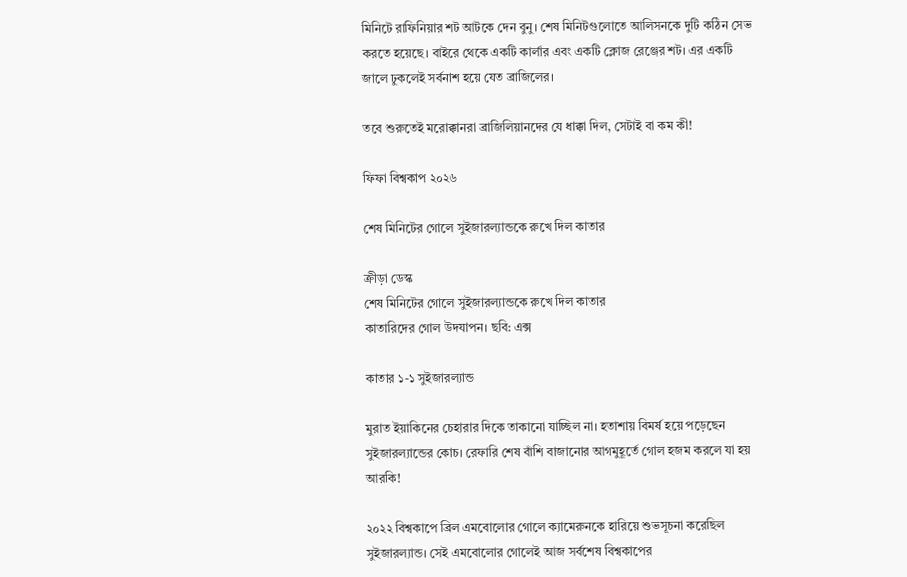মিনিটে রাফিনিয়ার শট আটকে দেন বুনু। শেষ মিনিটগুলোতে আলিসনকে দুটি কঠিন সেভ করতে হয়েছে। বাইরে থেকে একটি কার্লার এবং একটি ক্লোজ রেঞ্জের শট। এর একটি জালে ঢুকলেই সর্বনাশ হয়ে যেত ব্রাজিলের।

তবে শুরুতেই মরোক্কানরা ব্রাজিলিয়ানদের যে ধাক্কা দিল, সেটাই বা কম কী!

ফিফা বিশ্বকাপ ২০২৬

শেষ মিনিটের গোলে সুইজারল্যান্ডকে রুখে দিল কাতার

ক্রীড়া ডেস্ক
শেষ মিনিটের গোলে সুইজারল্যান্ডকে রুখে দিল কাতার
কাতারিদের গোল উদযাপন। ছবি: এক্স

কাতার ১-১ সুইজারল্যান্ড

মুরাত ইয়াকিনের চেহারার দিকে তাকানো যাচ্ছিল না। হতাশায় বিমর্ষ হয়ে পড়েছেন সুইজারল্যান্ডের কোচ। রেফারি শেষ বাঁশি বাজানোর আগমুহূর্তে গোল হজম করলে যা হয় আরকি!

২০২২ বিশ্বকাপে ব্রিল এমবোলোর গোলে ক্যামেরুনকে হারিয়ে শুভসূচনা করেছিল সুইজারল্যান্ড। সেই এমবোলোর গোলেই আজ সর্বশেষ বিশ্বকাপের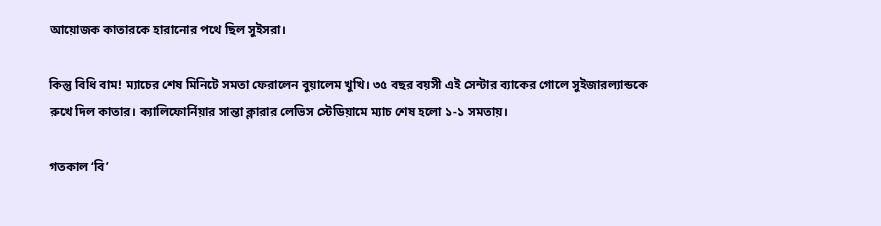আয়োজক কাতারকে হারানোর পথে ছিল সুইসরা।

কিন্তু বিধি বাম! ম্যাচের শেষ মিনিটে সমতা ফেরালেন বুয়ালেম খুখি। ৩৫ বছর বয়সী এই সেন্টার ব্যাকের গোলে সুইজারল্যান্ডকে রুখে দিল কাতার। ক্যালিফোর্নিয়ার সান্তা ক্লারার লেভিস স্টেডিয়ামে ম্যাচ শেষ হলো ১-১ সমতায়।

গতকাল ‘বি’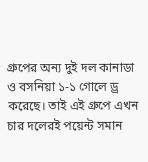গ্রুপের অন্য দুই দল কানাডা ও বসনিয়া ১-১ গোলে ড্র করেছে। তাই এই গ্রুপে এখন চার দলেরই পয়েন্ট সমান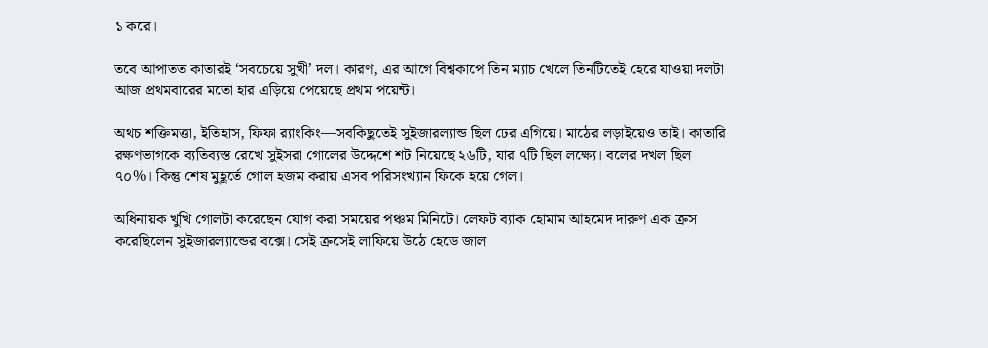১ করে।

তবে আপাতত কাতারই ‘সবচেয়ে সুখী’ দল। কারণ, এর আগে বিশ্বকাপে তিন ম্যাচ খেলে তিনটিতেই হেরে যাওয়া দলটা আজ প্রথমবারের মতো হার এড়িয়ে পেয়েছে প্রথম পয়েন্ট।

অথচ শক্তিমত্তা, ইতিহাস, ফিফা র‌্যাংকিং—সবকিছুতেই সুইজারল্যান্ড ছিল ঢের এগিয়ে। মাঠের লড়াইয়েও তাই। কাতারি রক্ষণভাগকে ব্যতিব্যস্ত রেখে সুইসরা গোলের উদ্দেশে শট নিয়েছে ২৬টি, যার ৭টি ছিল লক্ষ্যে। বলের দখল ছিল ৭০%। কিন্তু শেষ মুহূর্তে গোল হজম করায় এসব পরিসংখ্যান ফিকে হয়ে গেল।

অধিনায়ক খুখি গোলটা করেছেন যোগ করা সময়ের পঞ্চম মিনিটে। লেফট ব্যাক হোমাম আহমেদ দারুণ এক ক্রস করেছিলেন সুইজারল্যান্ডের বক্সে। সেই ক্রসেই লাফিয়ে উঠে হেডে জাল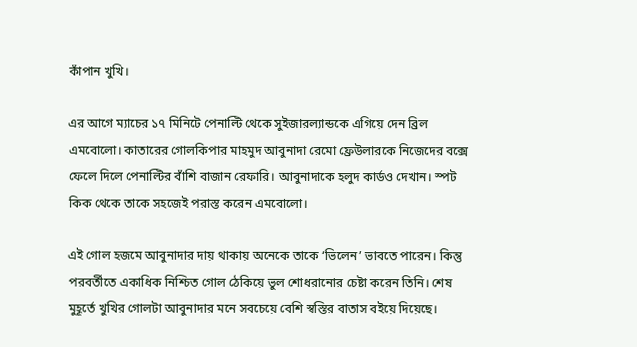কাঁপান খুখি।

এর আগে ম্যাচের ১৭ মিনিটে পেনাল্টি থেকে সুইজারল্যান্ডকে এগিয়ে দেন ব্রিল এমবোলো। কাতারের গোলকিপার মাহমুদ আবুনাদা রেমো ফ্রেউলারকে নিজেদের বক্সে ফেলে দিলে পেনাল্টির বাঁশি বাজান রেফারি। আবুনাদাকে হলুদ কার্ডও দেখান। স্পট কিক থেকে তাকে সহজেই পরাস্ত করেন এমবোলো।

এই গোল হজমে আবুনাদার দায় থাকায় অনেকে তাকে ‘ভিলেন’ ভাবতে পারেন। কিন্তু পরবর্তীতে একাধিক নিশ্চিত গোল ঠেকিয়ে ভুল শোধরানোর চেষ্টা করেন তিনি। শেষ মুহূর্তে খুখির গোলটা আবুনাদার মনে সবচেয়ে বেশি স্বস্তির বাতাস বইয়ে দিয়েছে।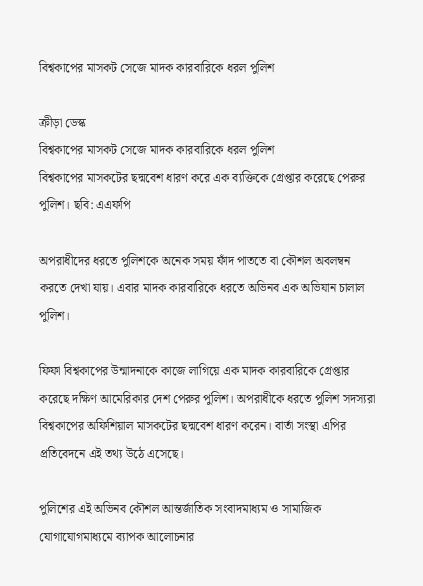বিশ্বকাপের মাসকট সেজে মাদক কারবারিকে ধরল পুলিশ

ক্রীড়া ডেস্ক
বিশ্বকাপের মাসকট সেজে মাদক কারবারিকে ধরল পুলিশ
বিশ্বকাপের মাসকটের ছদ্মবেশ ধারণ করে এক ব্যক্তিকে গ্রেপ্তার করেছে পেরুর পুলিশ। ছবি: এএফপি

অপরাধীদের ধরতে পুলিশকে অনেক সময় ফাঁদ পাততে বা কৌশল অবলম্বন করতে দেখা যায়। এবার মাদক কারবারিকে ধরতে অভিনব এক অভিযান চালাল পুলিশ।

ফিফা বিশ্বকাপের উন্মাদনাকে কাজে লাগিয়ে এক মাদক কারবারিকে গ্রেপ্তার করেছে দক্ষিণ আমেরিকার দেশ পেরুর পুলিশ। অপরাধীকে ধরতে পুলিশ সদস্যরা বিশ্বকাপের অফিশিয়াল মাসকটের ছদ্মবেশ ধারণ করেন। বার্তা সংস্থা এপির প্রতিবেদনে এই তথ্য উঠে এসেছে।

পুলিশের এই অভিনব কৌশল আন্তর্জাতিক সংবাদমাধ্যম ও সামাজিক যোগাযোগমাধ্যমে ব্যাপক আলোচনার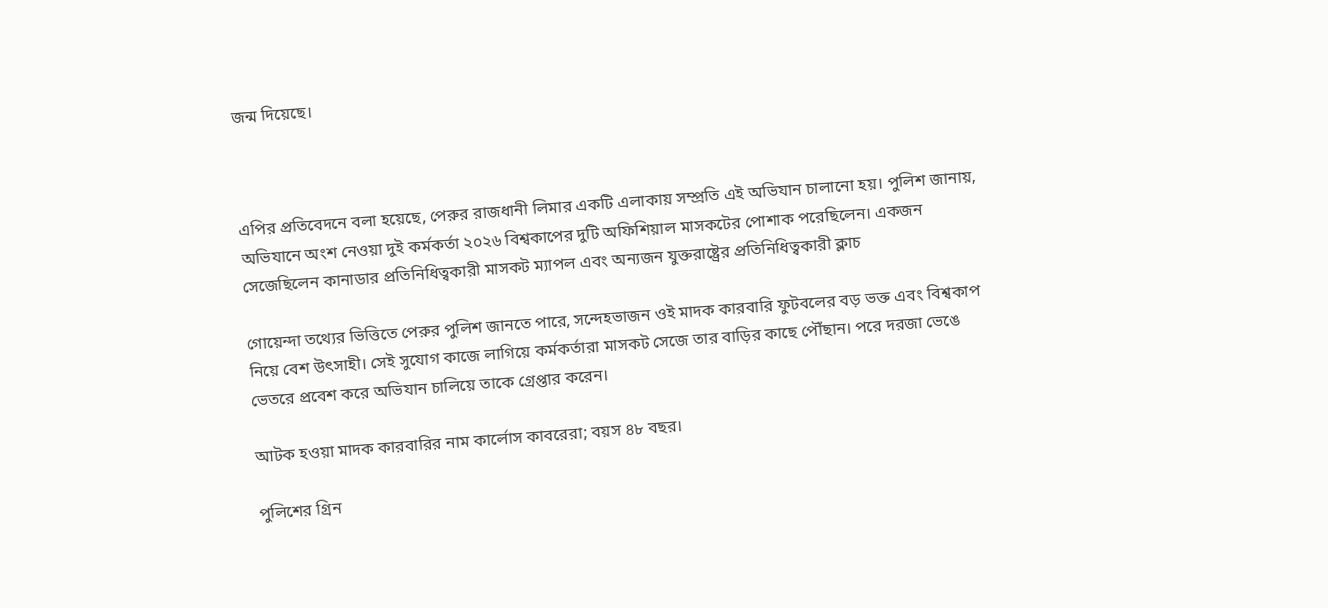জন্ম দিয়েছে।



এপির প্রতিবেদনে বলা হয়েছে, পেরুর রাজধানী লিমার একটি এলাকায় সম্প্রতি এই অভিযান চালানো হয়। পুলিশ জানায়, অভিযানে অংশ নেওয়া দুই কর্মকর্তা ২০২৬ বিশ্বকাপের দুটি অফিশিয়াল মাসকটের পোশাক পরেছিলেন। একজন সেজেছিলেন কানাডার প্রতিনিধিত্বকারী মাসকট ম্যাপল এবং অন্যজন যুক্তরাষ্ট্রের প্রতিনিধিত্বকারী ক্লাচ

গোয়েন্দা তথ্যের ভিত্তিতে পেরুর পুলিশ জানতে পারে, সন্দেহভাজন ওই মাদক কারবারি ফুটবলের বড় ভক্ত এবং বিশ্বকাপ নিয়ে বেশ উৎসাহী। সেই সুযোগ কাজে লাগিয়ে কর্মকর্তারা মাসকট সেজে তার বাড়ির কাছে পৌঁছান। পরে দরজা ভেঙে ভেতরে প্রবেশ করে অভিযান চালিয়ে তাকে গ্রেপ্তার করেন।

আটক হওয়া মাদক কারবারির নাম কার্লোস কাবরেরা; বয়স ৪৮ বছর।

পুলিশের গ্রিন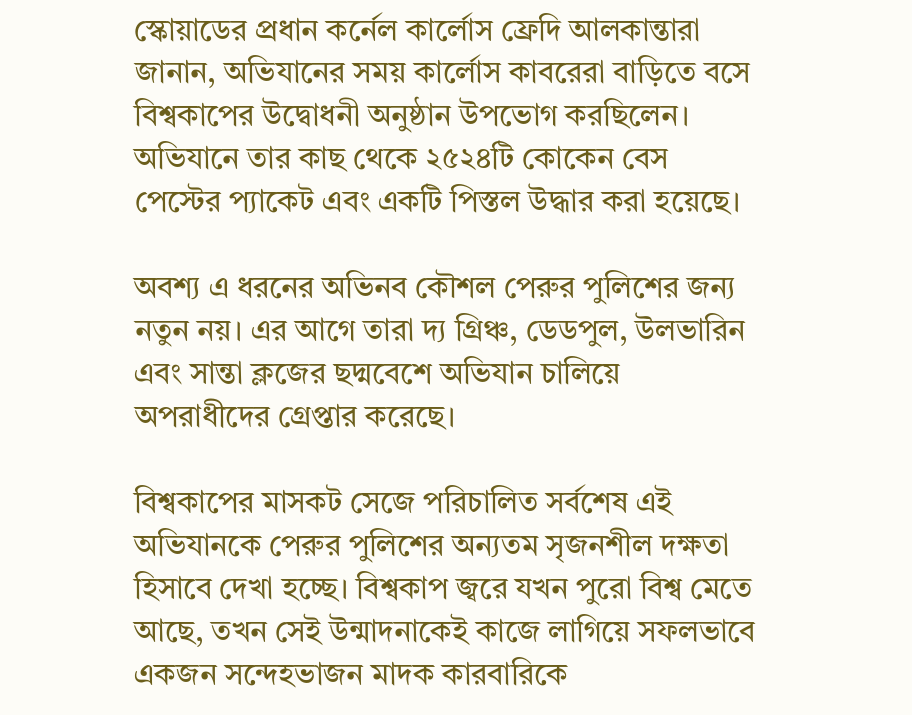স্কোয়াডের প্রধান কর্নেল কার্লোস ফ্রেদি আলকান্তারা জানান, অভিযানের সময় কার্লোস কাবরেরা বাড়িতে বসে বিশ্বকাপের উদ্বোধনী অনুষ্ঠান উপভোগ করছিলেন। অভিযানে তার কাছ থেকে ২৫২৪টি কোকেন বেস পেস্টের প্যাকেট এবং একটি পিস্তল উদ্ধার করা হয়েছে।

অবশ্য এ ধরনের অভিনব কৌশল পেরুর পুলিশের জন্য নতুন নয়। এর আগে তারা দ্য গ্রিঞ্চ, ডেডপুল, উলভারিন এবং সান্তা ক্লজের ছদ্মবেশে অভিযান চালিয়ে অপরাধীদের গ্রেপ্তার করেছে।

বিশ্বকাপের মাসকট সেজে পরিচালিত সর্বশেষ এই অভিযানকে পেরুর পুলিশের অন্যতম সৃজনশীল দক্ষতা হিসাবে দেখা হচ্ছে। বিশ্বকাপ জ্বরে যখন পুরো বিশ্ব মেতে আছে, তখন সেই উন্মাদনাকেই কাজে লাগিয়ে সফলভাবে একজন সন্দেহভাজন মাদক কারবারিকে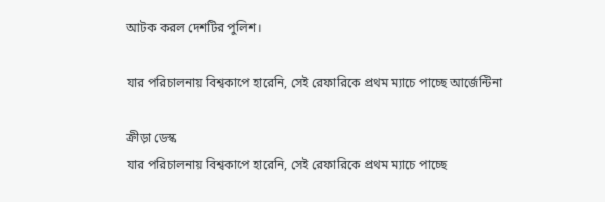আটক করল দেশটির পুলিশ।

যার পরিচালনায় বিশ্বকাপে হারেনি, সেই রেফারিকে প্রথম ম্যাচে পাচ্ছে আর্জেন্টিনা

ক্রীড়া ডেস্ক
যার পরিচালনায় বিশ্বকাপে হারেনি, সেই রেফারিকে প্রথম ম্যাচে পাচ্ছে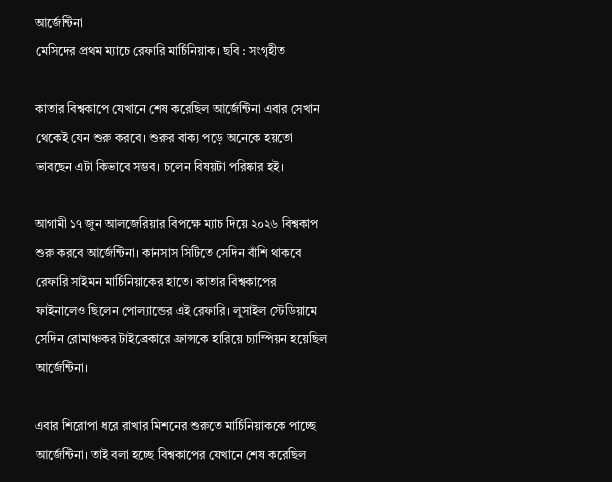আর্জেন্টিনা
মেসিদের প্রথম ম্যাচে রেফারি মার্চিনিয়াক। ছবি : সংগৃহীত

কাতার বিশ্বকাপে যেখানে শেষ করেছিল আর্জেন্টিনা এবার সেখান থেকেই যেন শুরু করবে। শুরুর বাক্য পড়ে অনেকে হয়তো ভাবছেন এটা কিভাবে সম্ভব। চলেন বিষয়টা পরিষ্কার হই।

আগামী ১৭ জুন আলজেরিয়ার বিপক্ষে ম্যাচ দিয়ে ২০২৬ বিশ্বকাপ শুরু করবে আর্জেন্টিনা। কানসাস সিটিতে সেদিন বাঁশি থাকবে রেফারি সাইমন মার্চিনিয়াকের হাতে। কাতার বিশ্বকাপের ফাইনালেও ছিলেন পোল্যান্ডের এই রেফারি। লুসাইল স্টেডিয়ামে সেদিন রোমাঞ্চকর টাইব্রেকারে ফ্রান্সকে হারিয়ে চ্যাম্পিয়ন হয়েছিল আর্জেন্টিনা।

এবার শিরোপা ধরে রাখার মিশনের শুরুতে মার্চিনিয়াককে পাচ্ছে আর্জেন্টিনা। তাই বলা হচ্ছে বিশ্বকাপের যেখানে শেষ করেছিল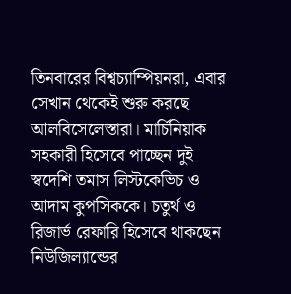তিনবারের বিশ্বচ্যাম্পিয়নরা, এবার সেখান থেকেই শুরু করছে আলবিসেলেস্তারা। মার্চিনিয়াক সহকারী হিসেবে পাচ্ছেন দুই স্বদেশি তমাস লিস্টকেভিচ ও আদাম কুপসিককে। চতুর্থ ও রিজার্ভ রেফারি হিসেবে থাকছেন নিউজিল্যান্ডের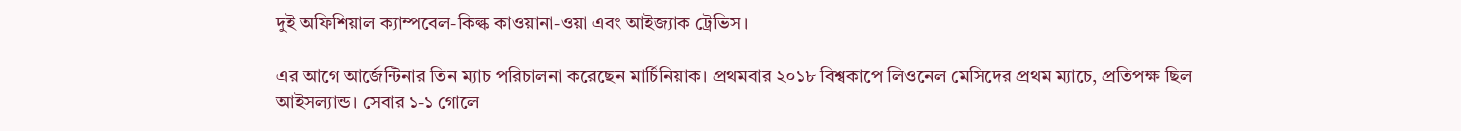দুই অফিশিয়াল ক্যাম্পবেল-কিল্ক কাওয়ানা-ওয়া এবং আইজ্যাক ট্রেভিস।

এর আগে আর্জেন্টিনার তিন ম্যাচ পরিচালনা করেছেন মার্চিনিয়াক। প্রথমবার ২০১৮ বিশ্বকাপে লিওনেল মেসিদের প্রথম ম্যাচে, প্রতিপক্ষ ছিল আইসল্যান্ড। সেবার ১-১ গোলে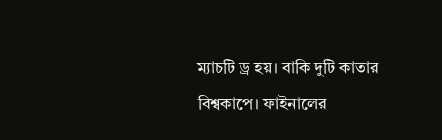ম্যাচটি ড্র হয়। বাকি দুটি কাতার বিশ্বকাপে। ফাইনালের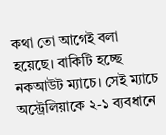কথা তো আগেই বলা হয়েছে। বাকিটি হচ্ছে নকআউট ম্যাচে। সেই ম্যাচে অস্ট্রেলিয়াকে ২-১ ব্যবধানে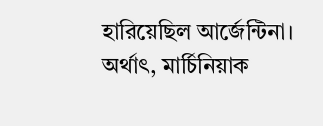হারিয়েছিল আর্জেন্টিনা। অর্থাৎ, মার্চিনিয়াক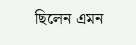ছিলেন এমন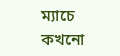ম্যাচে কখনো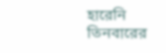হারেনি তিনবারের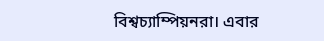বিশ্বচ্যাম্পিয়নরা। এবার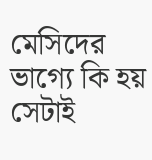মেসিদের ভাগ্যে কি হয় সেটাই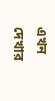এখন দেখার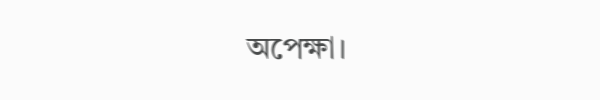অপেক্ষা।